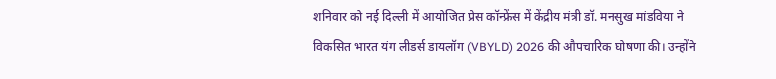शनिवार को नई दिल्ली में आयोजित प्रेस कॉन्फ्रेंस में केंद्रीय मंत्री डॉ. मनसुख मांडविया ने विकसित भारत यंग लीडर्स डायलॉग (VBYLD) 2026 की औपचारिक घोषणा की। उन्होंने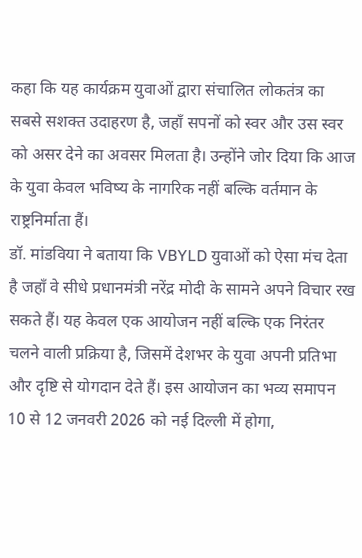कहा कि यह कार्यक्रम युवाओं द्वारा संचालित लोकतंत्र का सबसे सशक्त उदाहरण है, जहाँ सपनों को स्वर और उस स्वर को असर देने का अवसर मिलता है। उन्होंने जोर दिया कि आज के युवा केवल भविष्य के नागरिक नहीं बल्कि वर्तमान के राष्ट्रनिर्माता हैं।
डॉ. मांडविया ने बताया कि VBYLD युवाओं को ऐसा मंच देता है जहाँ वे सीधे प्रधानमंत्री नरेंद्र मोदी के सामने अपने विचार रख सकते हैं। यह केवल एक आयोजन नहीं बल्कि एक निरंतर चलने वाली प्रक्रिया है, जिसमें देशभर के युवा अपनी प्रतिभा और दृष्टि से योगदान देते हैं। इस आयोजन का भव्य समापन 10 से 12 जनवरी 2026 को नई दिल्ली में होगा,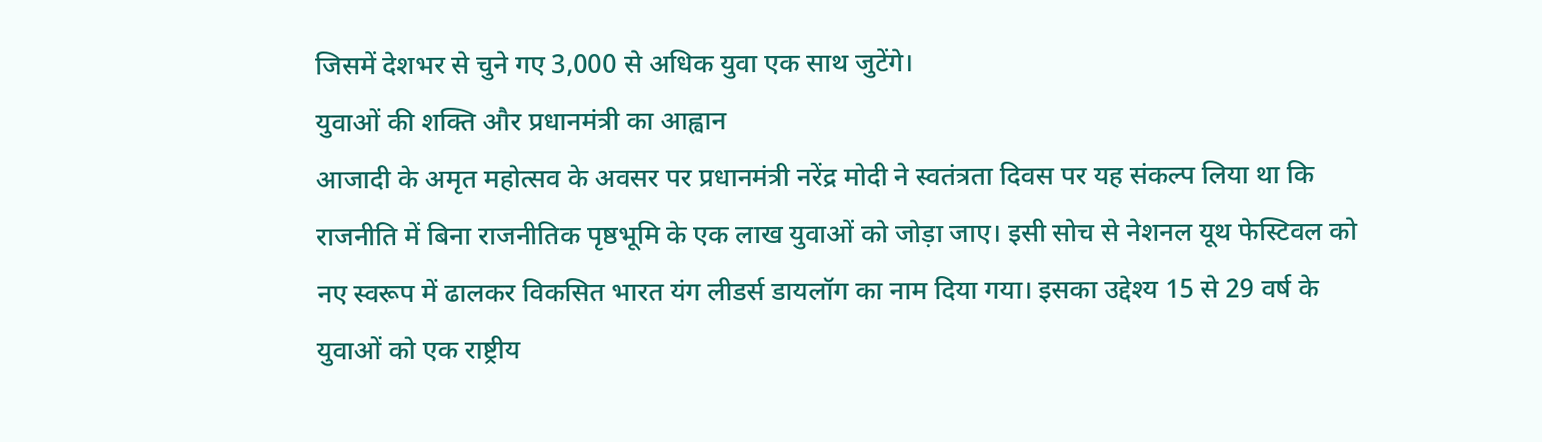जिसमें देशभर से चुने गए 3,000 से अधिक युवा एक साथ जुटेंगे।
युवाओं की शक्ति और प्रधानमंत्री का आह्वान
आजादी के अमृत महोत्सव के अवसर पर प्रधानमंत्री नरेंद्र मोदी ने स्वतंत्रता दिवस पर यह संकल्प लिया था कि राजनीति में बिना राजनीतिक पृष्ठभूमि के एक लाख युवाओं को जोड़ा जाए। इसी सोच से नेशनल यूथ फेस्टिवल को नए स्वरूप में ढालकर विकसित भारत यंग लीडर्स डायलॉग का नाम दिया गया। इसका उद्देश्य 15 से 29 वर्ष के युवाओं को एक राष्ट्रीय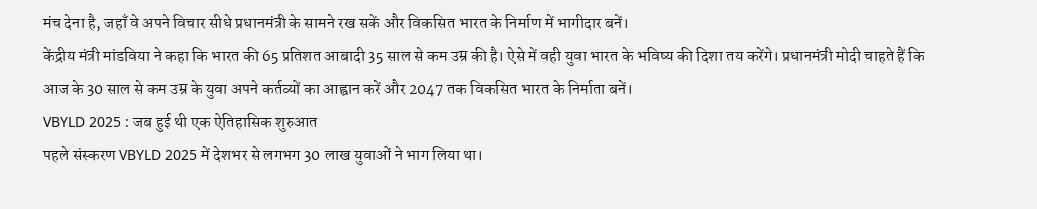मंच देना है, जहाँ वे अपने विचार सीधे प्रधानमंत्री के सामने रख सकें और विकसित भारत के निर्माण में भागीदार बनें।
केंद्रीय मंत्री मांडविया ने कहा कि भारत की 65 प्रतिशत आबादी 35 साल से कम उम्र की है। ऐसे में वही युवा भारत के भविष्य की दिशा तय करेंगे। प्रधानमंत्री मोदी चाहते हैं कि आज के 30 साल से कम उम्र के युवा अपने कर्तव्यों का आह्वान करें और 2047 तक विकसित भारत के निर्माता बनें।
VBYLD 2025 : जब हुई थी एक ऐतिहासिक शुरुआत
पहले संस्करण VBYLD 2025 में देशभर से लगभग 30 लाख युवाओं ने भाग लिया था।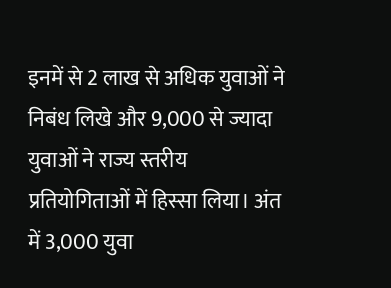इनमें से 2 लाख से अधिक युवाओं ने निबंध लिखे और 9,000 से ज्यादा युवाओं ने राज्य स्तरीय प्रतियोगिताओं में हिस्सा लिया। अंत में 3,000 युवा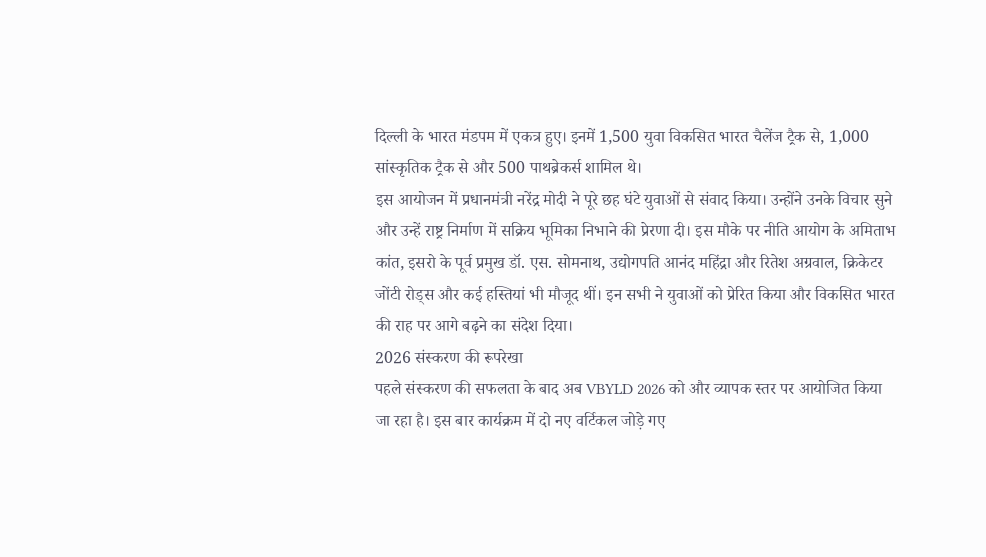दिल्ली के भारत मंडपम में एकत्र हुए। इनमें 1,500 युवा विकसित भारत चैलेंज ट्रैक से, 1,000 सांस्कृतिक ट्रैक से और 500 पाथब्रेकर्स शामिल थे।
इस आयोजन में प्रधानमंत्री नरेंद्र मोदी ने पूरे छह घंटे युवाओं से संवाद किया। उन्होंने उनके विचार सुने और उन्हें राष्ट्र निर्माण में सक्रिय भूमिका निभाने की प्रेरणा दी। इस मौके पर नीति आयोग के अमिताभ कांत, इसरो के पूर्व प्रमुख डॉ. एस. सोमनाथ, उद्योगपति आनंद महिंद्रा और रितेश अग्रवाल, क्रिकेटर जोंटी रोड्स और कई हस्तियां भी मौजूद थीं। इन सभी ने युवाओं को प्रेरित किया और विकसित भारत की राह पर आगे बढ़ने का संदेश दिया।
2026 संस्करण की रूपरेखा
पहले संस्करण की सफलता के बाद अब VBYLD 2026 को और व्यापक स्तर पर आयोजित किया जा रहा है। इस बार कार्यक्रम में दो नए वर्टिकल जोड़े गए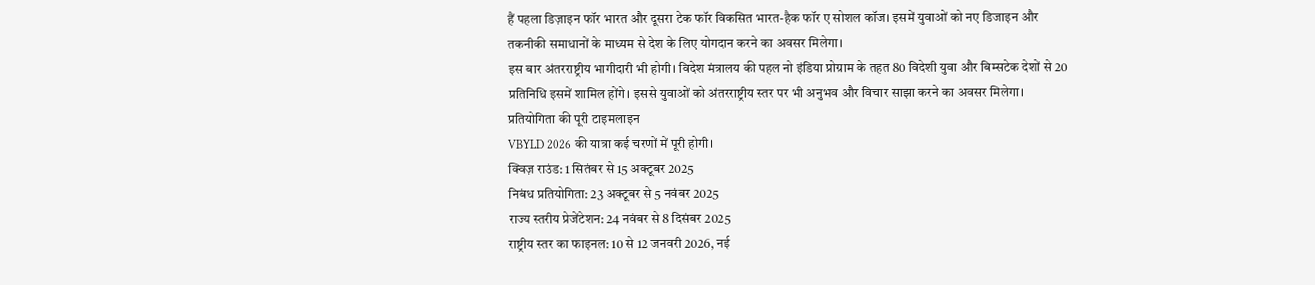हैं पहला डिज़ाइन फॉर भारत और दूसरा टेक फॉर विकसित भारत-हैक फॉर ए सोशल कॉज। इसमें युवाओं को नए डिजाइन और तकनीकी समाधानों के माध्यम से देश के लिए योगदान करने का अवसर मिलेगा।
इस बार अंतरराष्ट्रीय भागीदारी भी होगी। विदेश मंत्रालय की पहल नो इंडिया प्रोग्राम के तहत 80 विदेशी युवा और बिम्सटेक देशों से 20 प्रतिनिधि इसमें शामिल होंगे। इससे युवाओं को अंतरराष्ट्रीय स्तर पर भी अनुभव और विचार साझा करने का अवसर मिलेगा।
प्रतियोगिता की पूरी टाइमलाइन
VBYLD 2026 की यात्रा कई चरणों में पूरी होगी।
क्विज़ राउंड: 1 सितंबर से 15 अक्टूबर 2025
निबंध प्रतियोगिता: 23 अक्टूबर से 5 नवंबर 2025
राज्य स्तरीय प्रेजेंटेशन: 24 नवंबर से 8 दिसंबर 2025
राष्ट्रीय स्तर का फाइनल: 10 से 12 जनवरी 2026, नई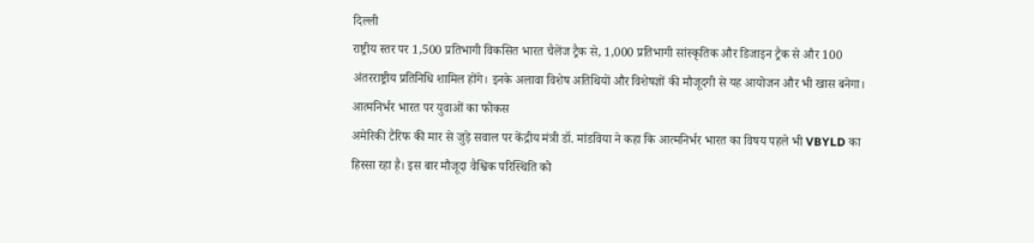दिल्ली
राष्ट्रीय स्तर पर 1,500 प्रतिभागी विकसित भारत चैलेंज ट्रैक से, 1,000 प्रतिभागी सांस्कृतिक और डिजाइन ट्रैक से और 100 अंतरराष्ट्रीय प्रतिनिधि शामिल होंगे। इनके अलावा विशेष अतिथियों और विशेषज्ञों की मौजूदगी से यह आयोजन और भी खास बनेगा।
आत्मनिर्भर भारत पर युवाओं का फोकस
अमेरिकी टैरिफ की मार से जुड़े सवाल पर केंद्रीय मंत्री डॉ. मांडविया ने कहा कि आत्मनिर्भर भारत का विषय पहले भी VBYLD का हिस्सा रहा है। इस बार मौजूदा वैश्विक परिस्थिति को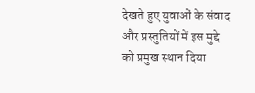देखते हुए युवाओं के संवाद और प्रस्तुतियों में इस मुद्दे को प्रमुख स्थान दिया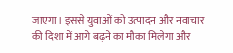जाएगा। इससे युवाओं को उत्पादन और नवाचार की दिशा में आगे बढ़ने का मौका मिलेगा और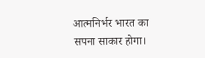आत्मनिर्भर भारत का सपना साकार होगा।